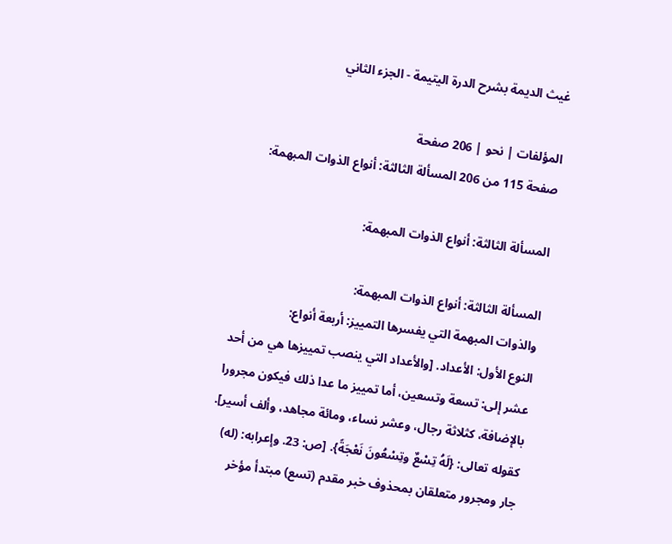غيث الديمة بشرح الدرة اليتيمة - الجزء الثاني

المؤلفات | نحو | 206 صفحة
صفحة 115 من 206 المسألة الثالثة: أنواع الذوات المبهمة:

المسألة الثالثة: أنواع الذوات المبهمة:

المسألة الثالثة: أنواع الذوات المبهمة:
والذوات المبهمة التي يفسرها التمييز: أربعة أنواع:
النوع الأول: الأعداد. [والأعداد التي ينصب تمييزها هي من أحد عشر إلى: تسعة وتسعين، أما تمييز ما عدا ذلك فيكون مجرورا بالإضافة، كثلاثة رجال، وعشر نساء، ومائة مجاهد، وألف أسير].
كقوله تعالى: {لَهُ تِسْعٌ وتِسْعُونَ نَعْجَةً}. [ص: 23. وإعرابه: (له) جار ومجرور متعلقان بمحذوف خبر مقدم (تسع) مبتدأ مؤخر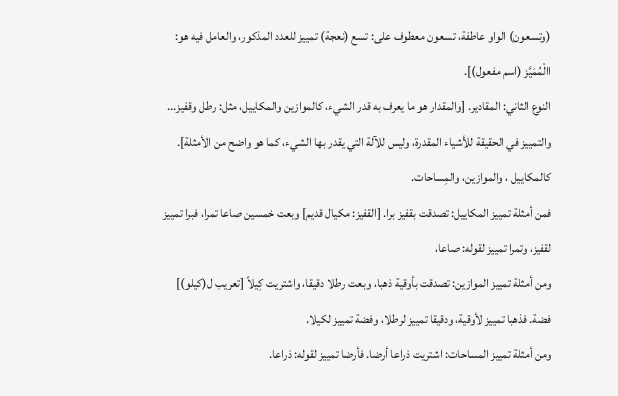(وتسعون) الواو عاطفة، تسعون معطوف على: تسع (نعجة) تمييز للعدد المذكور، والعامل فيه هو: االْمُمَيَّز (اسم مفعول)].
النوع الثاني: المقادير. [والمقدار هو ما يعرف به قدر الشيء، كالموازين والمكاييل، مثل: رطل وقفيز... والتمييز في الحقيقة للأشياء المقدرة، وليس للآلة التي يقدر بها الشيء، كما هو واضح من الأمثلة].
كالمكاييل ، والموازين، والمِساحات.
فمن أمثلة تمييز المكاييل: تصدقت بقفيز برا. [القفيز: مكيال قديم] وبعت خمسين صاعا تمرا، فبرا تمييز لقفيز، وتمرا تمييز لقوله: صاعا،
ومن أمثلة تمييز الموازين: تصدقت بأوقية ذهبا، وبعت رطلا دقيقا، واشتريت كِيلاً [تعريب ل(كيلو)] فضة. فذهبا تمييز لأوقية، ودقيقا تمييز لرطلا، وفضة تمييز لكيلا.
ومن أمثلة تمييز المساحات: اشتريت ذراعا أرضا. فأرضا تمييز لقوله: ذراعا.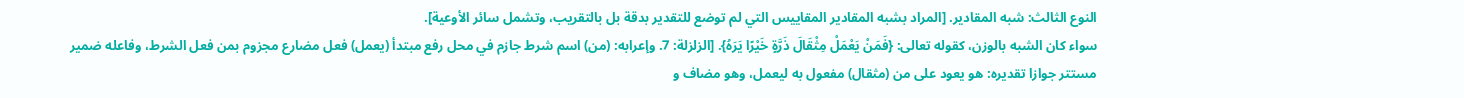النوع الثالث: شبه المقادير. [المراد بشبه المقادير المقاييس التي لم توضع للتقدير بدقة بل بالتقريب، وتشمل سائر الأوعية].
سواء كان الشبه بالوزن، كقوله تعالى: {فَمَنْ يَعْمَلْ مِثْقَالَ ذَرَّةٍ خَيْرًا يَرَهُ}. [الزلزلة: 7. وإعرابه: (من) اسم شرط جازم في محل رفع مبتدأ (يعمل) فعل مضارع مجزوم بمن فعل الشرط، وفاعله ضمير مستتر جوازا تقديره: هو يعود على من (مثقال) مفعول به ليعمل، وهو مضاف و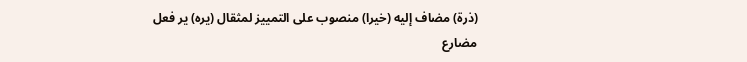(ذرة) مضاف إليه (خيرا) منصوب على التمييز لمثقال (يره) ير فعل مضارع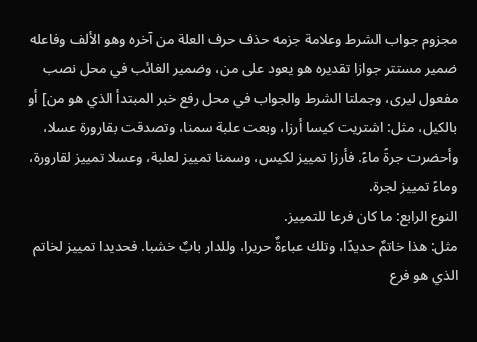مجزوم جواب الشرط وعلامة جزمه حذف حرف العلة من آخره وهو الألف وفاعله ضمير مستتر جوازا تقديره هو يعود على من، وضمير الغائب في محل نصب مفعول ليرى، وجملتا الشرط والجواب في محل رفع خبر المبتدأ الذي هو من] أو بالكيل، مثل: اشتريت كيسا أرزا، وبعت علبة سمنا، وتصدقت بقارورة عسلا، وأحضرت جرةً ماءً. فأرزا تمييز لكيس، وسمنا تمييز لعلبة، وعسلا تمييز لقارورة، وماءً تمييز لجرة.
النوع الرابع: ما كان فرعا للتمييز.
مثل: هذا خاتمٌ حديدًا، وتلك عباءةٌ حريرا، وللدار بابٌ خشبا. فحديدا تمييز لخاتم الذي هو فرع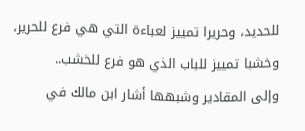للحديد، وحريرا تمييز لعباءة التي هي فرع للحرير، وخشبا تمييز للباب الذي هو فرع للخشب..
وإلى المقادير وشبهها أشار ابن مالك في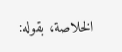الخلاصة، بقوله: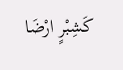كَشِبْرٍ ارْضَا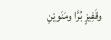وقَفِيزٍ بُرَّا ومَنَويْنِ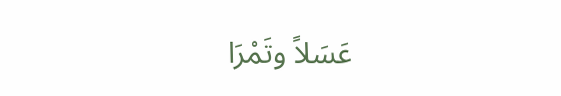عَسَلاً وتَمْرَا